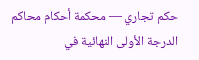حكم تجاري — محكمة أحكام محاكم الدرجة الأولى النهائية في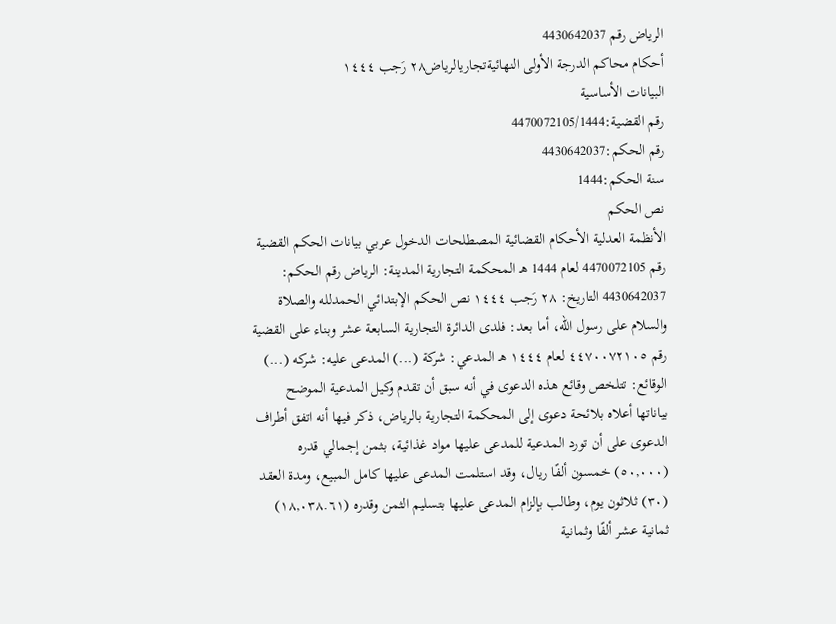الرياض رقم 4430642037
أحكام محاكم الدرجة الأولى النهائيةتجاريالرياض٢٨ رَجب ١٤٤٤
البيانات الأساسية
رقم القضية:4470072105/1444
رقم الحكم:4430642037
سنة الحكم:1444
نص الحكم
الأنظمة العدلية الأحكام القضائية المصطلحات الدخول عربي بيانات الحكم القضية رقم 4470072105 لعام 1444 هـ المحكمة التجارية المدينة: الرياض رقم الحكم: 4430642037 التاريخ: ٢٨ رَجب ١٤٤٤ نص الحكم الإبتدائي الحمدلله والصلاة والسلام على رسول الله، أما بعد: فلدى الدائرة التجارية السابعة عشر وبناء على القضية رقم ٤٤٧٠٠٧٢١٠٥ لعام ١٤٤٤ هـ المدعي: شركة (...) المدعى عليه: شركه (...) الوقائع: تتلخص وقائع هذه الدعوى في أنه سبق أن تقدم وكيل المدعية الموضح بياناتها أعلاه بلائحة دعوى إلى المحكمة التجارية بالرياض، ذكر فيها أنه اتفق أطراف الدعوى على أن تورد المدعية للمدعى عليها مواد غذائية، بثمن إجمالي قدره (٥٠,٠٠٠) خمسون ألفًا ريال، وقد استلمت المدعى عليها كامل المبيع، ومدة العقد (٣٠) ثلاثون يوم، وطالب بإلزام المدعى عليها بتسليم الثمن وقدره (١٨,٠٣٨.٦١) ثمانية عشر ألفًا وثمانية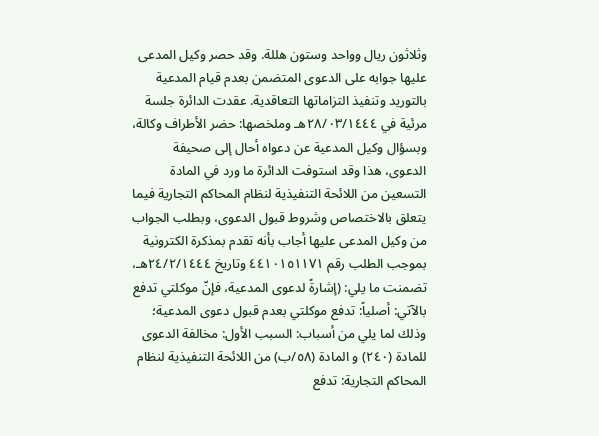وثلاثون ريال وواحد وستون هللة. وقد حصر وكيل المدعى عليها جوابه على الدعوى المتضمن بعدم قيام المدعية بالتوريد وتنفيذ التزاماتها التعاقدية. عقدت الدائرة جلسة مرئية في ٢٨/٠٣/١٤٤٤هـ وملخصها: حضر الأطراف وكالة، وبسؤال وكيل المدعية عن دعواه أحال إلى صحيفة الدعوى، هذا وقد استوفت الدائرة ما ورد في المادة التسعين من اللائحة التنفيذية لنظام المحاكم التجارية فيما يتعلق بالاختصاص وشروط قبول الدعوى، وبطلب الجواب من وكيل المدعى عليها أجاب بأنه تقدم بمذكرة الكترونية بموجب الطلب رقم ٤٤١٠١٥١١٧١ وتاريخ ٢٤/٢/١٤٤٤هـ، تضمنت ما يلي: (إشارةً لدعوى المدعية، فإنّ موكلتي تدفع بالآتي: أصلياً: تدفع موكلتي بعدم قبول دعوى المدعية؛ وذلك لما يلي من أسباب: السبب الأول: مخالفة الدعوى للمادة (٢٤٠) و المادة (٥٨/ب) من اللائحة التنفيذية لنظام المحاكم التجارية: تدفع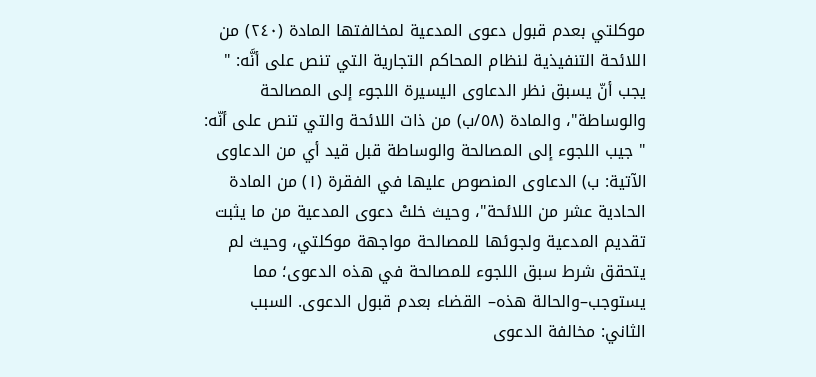موكلتي بعدم قبول دعوى المدعية لمخالفتها المادة (٢٤٠) من اللائحة التنفيذية لنظام المحاكم التجارية التي تنص على أنَّه: " يجب أنّ يسبق نظر الدعاوى اليسيرة اللجوء إلى المصالحة والوساطة"، والمادة (٥٨/ب) من ذات اللائحة والتي تنص على أنّه: " جيب اللجوء إلى المصالحة والوساطة قبل قيد أي من الدعاوى الآتية: ب) الدعاوى المنصوص عليها في الفقرة (١) من المادة الحادية عشر من اللائحة"، وحيث خلتْ دعوى المدعية من ما يثبت تقديم المدعية ولجوئها للمصالحة مواجهة موكلتي، وحيث لم يتحقق شرط سبق اللجوء للمصالحة في هذه الدعوى؛ مما يستوجب–والحالة هذه– القضاء بعدم قبول الدعوى. السبب الثاني: مخالفة الدعوى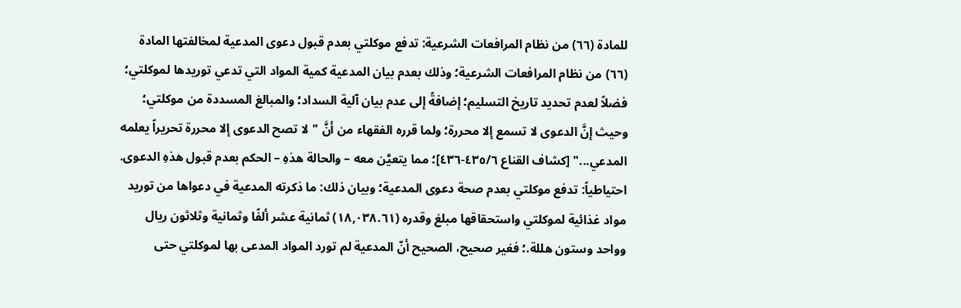للمادة (٦٦) من نظام المرافعات الشرعية: تدفع موكلتي بعدم قبول دعوى المدعية لمخالفتها المادة (٦٦) من نظام المرافعات الشرعية؛ وذلك بعدم بيان المدعية كمية المواد التي تدعي توريدها لموكلتي؛ فضلاً لعدم تحديد تاريخ التسليم؛ إضافةً إلى عدم بيان آلية السداد؛ والمبالغ المسددة من موكلتي؛ وحيث إنَّ الدعوى لا تسمع إلا محررة؛ ولما قرره الفقهاء من أنَّ "لا تصح الدعوى إلا محررة تحريراً يعلمه المدعي..." [كشاف القناع ٤٣٥/٦-٤٣٦]؛ مما يتعيَّن معه – والحالة هذهِ – الحكم بعدم قبول هذهِ الدعوى. احتياطياً: تدفع موكلتي بعدم صحة دعوى المدعية؛ وبيان ذلك: ما ذكرته المدعية في دعواها من توريد مواد غذائية لموكلتي واستحقاقها مبلغ وقدره (١٨,٠٣٨.٦١) ثمانية عشر ألفًا وثمانية وثلاثون ريال وواحد وستون هللة.؛ فغير صحيح، الصحيح أنّ المدعية لم تورد المواد المدعى بها لموكلتي حتى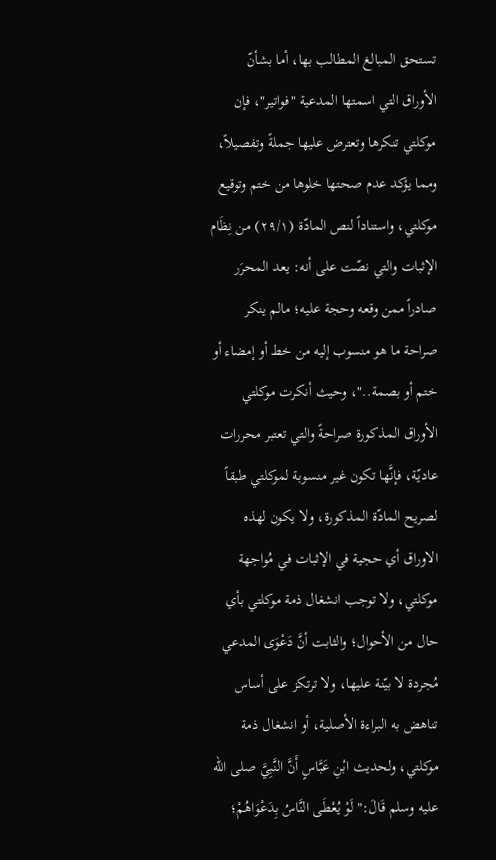تستحق المبالغ المطالب بها، أما بشأنّ الأوراق التي اسمتها المدعية "فواتير"، فإن موكلتي تنكرها وتعترض عليها جملةً وتفصيلاً، ومما يؤكد عدم صحتها خلوها من ختم وتوقيع موكلتي، واستناداً لنص المادّة (٢٩/١) من نِظَام الإثبات والتي نصّت على أنه: يعد المحرَر صادراً ممن وقعه وحجة عليه؛ مالم ينكر صراحة ما هو منسوب إليه من خط أو إمضاء أو ختم أو بصمة.."، وحيث أنكرت موكلتي الأوراق المذكورة صراحةً والتي تعتبر محررات عاديّة، فإنَّها تكون غير منسوبة لموكلتي طبقاً لصريح المادّة المذكورة، ولا يكون لهذه الاوراق أي حجية في الإثبات في مُواجهة موكلتي، ولا توجب انشغال ذمة موكلتي بأي حال من الأحوال؛ والثابت أنَّ دَعْوَى المدعي مُجردة لا بيّنة عليها، ولا ترتكز على أساس تناهض به البراءة الأصلية، أو انشغال ذمة موكلتي، ولحديث ابْنِ عَبَّاسٍ أَنَّ النَّبِيَّ صلى الله عليه وسلم قَالَ:" لَوْ يُعْطَى النَّاسُ بِدَعْوَاهُمْ؛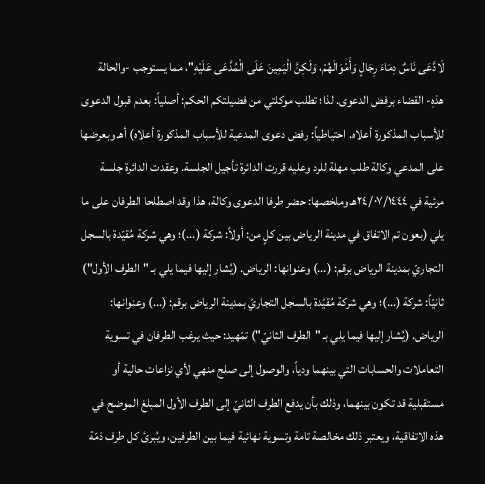لَادَّعَى نَاسٌ دِمَاءَ رِجَالٍ وَأَمْوَالَهُمْ، وَلَكِنَّ الْيَمِينَ عَلَى الْمُدَّعَى عَلَيْهِ"، مما يستوجب -والحالة هذهِ- القضاء برفض الدعوى. لذا؛ تطلب موكلتي من فضيلتكم الحكم: أصلياً: بعدم قبول الدعوى للأسباب المذكورة أعلاه. احتياطياً: رفض دعوى المدعية للأسباب المذكورة أعلاه) أهـ وبعرضها على المدعي وكالة طلب مهلة للرد وعليه قررت الدائرة تأجيل الجلسة. وعقدت الدائرة جلسة مرئية في ٢٤/٠٧/١٤٤٤هـ وملخصها: حضر طرفا الدعوى وكالة، هذا وقد اصطلحا الطرفان على ما يلي (بعون تم الاتفاق في مدينة الرياض بين كلٍ من: أولاً: شركة (...)؛ وهي شركة مُقيّدة بالسجل التجاريّ بمدينة الرياض برقم: (...) وعنوانها: الرياض. (يُشار إليها فيما يلي بـ "الطرف الأول") ثانيّاً: شركة (...)؛ وهي شركة مُقيّدة بالسجل التجاريّ بمدينة الرياض برقم: (...) وعنوانها: الرياض. (يُشار إليها فيما يلي بـ "الطرف الثانيّ") تمّهيد: حيث يرغب الطرفان في تسوية التعاملات والحسابات التي بينهما ودياً، والوصول إلى صلح منهي لأي نزاعات حالية أو مستقبلية قد تكون بينهما، وذلك بأن يدفع الطرف الثانيّ إلى الطرف الأول المبلغ الموضح في هذه الاتفاقية، ويعتبر ذلك مخالصة تامة وتسوية نهائية فيما بين الطرفين، ويُبرئ كل طرف ذمّة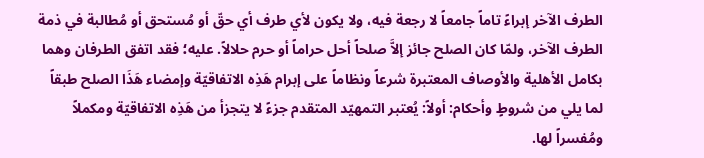الطرف الآخر إبراءً تاماً جامعاً لا رجعة فيه، ولا يكون لأي طرف أي حقّ أو مُستحق أو مُطالبة في ذمة الطرف الآخر، ولمّا كان الصلح جائز إلاَّ صلحاً أحل حراماً أو حرم حلالاً. عليه؛ فقد اتفق الطرفان وهما بكامل الأهلية والأوصاف المعتبرة شرعاً ونظاماً على إبرام هَذِه الاتفاقيّة وإمضاء هَذَا الصلح طبقاً لما يلي من شروطٍ وأحكام: أولاً: يُعتبر التمهيّد المتقدم جزءً لا يتجزأ من هَذِه الاتفاقيّة ومكملاً ومُفسراً لها.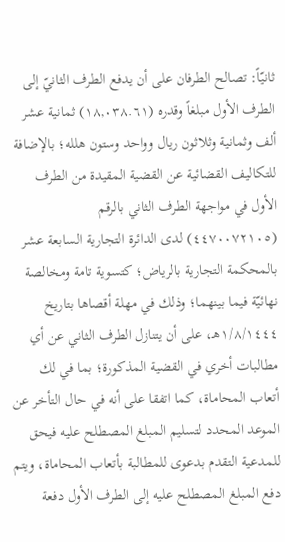ثانيّاً: تصالح الطرفان على أن يدفع الطرف الثانيّ إلى الطرف الأول مبلغاً وقدره (١٨,٠٣٨.٦١) ثمانية عشر ألف وثمانية وثلاثون ريال وواحد وستون هلله؛ بالإضافة للتكاليف القضائية عن القضية المقيدة من الطرف الأول في مواجهة الطرف الثاني بالرقم (٤٤٧٠٠٧٢١٠٥) لدى الدائرة التجارية السابعة عشر بالمحكمة التجارية بالرياض؛ كتسوية تامة ومخالصة نهائيّة فيما بينهما؛ وذلك في مهلة أقصاها بتاريخ ١/٨/١٤٤٤هـ، على أن يتنازل الطرف الثاني عن أي مطالبات أخري في القضية المذكورة؛ بما في لك أتعاب المحاماة، كما اتفقا على أنه في حال التأخر عن الموعد المحدد لتسليم المبلغ المصطلح عليه فيحق للمدعية التقدم بدعوى للمطالبة بأتعاب المحاماة، ويتم دفع المبلغ المصطلح عليه إلى الطرف الأول دفعة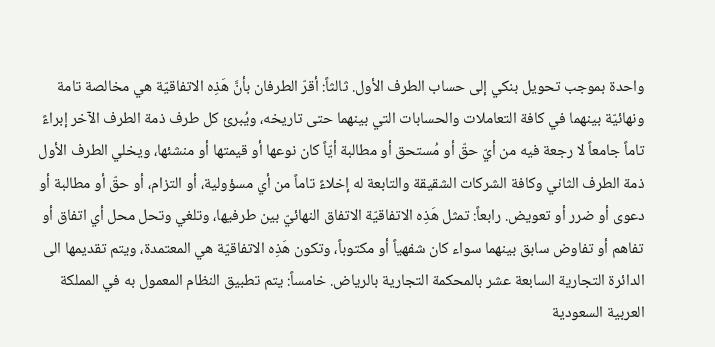واحدة بموجب تحويل بنكي إلى حساب الطرف الأول. ثالثاً: أقرّ الطرفان بأنَّ هَذِه الاتفاقيّة هي مخالصة تامة ونهائيّة بينهما في كافة التعاملات والحسابات التي بينهما حتى تاريخه، ويُبرئ كل طرف ذمة الطرف الآخر إبراءً تاماً جامعاً لا رجعة فيه من أيّ حقّ أو مُستحق أو مطالبة أيّاً كان نوعها أو قيمتها أو منشئها، ويخلي الطرف الأول ذمة الطرف الثاني وكافة الشركات الشقيقة والتابعة له إخلاءً تاماً من أي مسؤولية، أو التزام، أو حقّ أو مطالبة أو دعوى أو ضرر أو تعويض. رابعاً: تمثل هَذِه الاتفاقيّة الاتفاق النهائيّ بين طرفيها، وتلغي وتحل محل أي اتفاق أو تفاهم أو تفاوض سابق بينهما سواء كان شفهياً أو مكتوباً، وتكون هَذِه الاتفاقيّة هي المعتمدة، ويتم تقديمها الى الدائرة التجارية السابعة عشر بالمحكمة التجارية بالرياض. خامساً: يتم تطبيق النظام المعمول به في المملكة العربية السعودية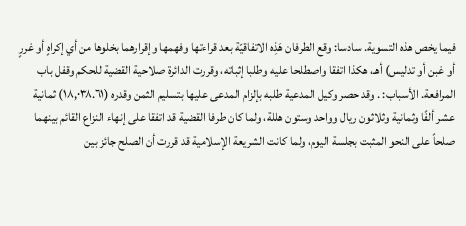فيما يخص هذه التسوية. سادسا: وقع الطرفان هَذِه الاتفاقيّة بعد قراءتها وفهمها وإقرارهما بخلوها من أي إكراهٍ أو غررٍ أو غبن أو تدليس) أهـ، هكذا اتفقا واصطلحا عليه وطلبا إثباته، وقررت الدائرة صلاحية القضية للحكم وقفل باب المرافعة. الأسباب: . وقد حصر وكيل المدعية طلبه بإلزام المدعى عليها بتسليم الثمن وقدره (١٨,٠٣٨.٦١) ثمانية عشر ألفًا وثمانية وثلاثون ريال وواحد وستون هللة، ولما كان طرفا القضية قد اتفقا على إنهاء النزاع القائم بينهما صلحاً على النحو المثبت بجلسة اليوم، ولما كانت الشريعة الإسلامية قد قررت أن الصلح جائز بين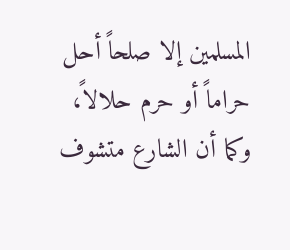المسلمين إلا صلحاً أحل حراماً أو حرم حلالاً، وكما أن الشارع متشوف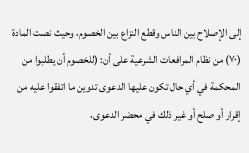إلى الإصلاح بين الناس وقطع النزاع بين الخصوم، وحيث نصت المادة (٧٠) من نظام المرافعات الشرعية على أن: (للخصوم أن يطلبوا من المحكمة في أي حال تكون عليها الدعوى تدوين ما اتفقوا عليه من إقرار أو صلح أو غير ذلك في محضر الدعوى،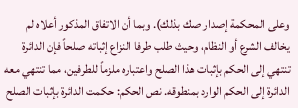وعلى المحكمة إصدار صك بذلك). وبما أن الاتفاق المذكور أعلاه لم يخالف الشرع أو النظام، وحيث طلب طرفا النزاع إثباته صلحاً فإن الدائرة تنتهي إلى الحكم بإثبات هذا الصلح واعتباره ملزماً للطرفين، مما تنتهي معه الدائرة إلى الحكم الوارد بمنطوقه. نص الحكم: حكمت الدائرة بإثبات الصلح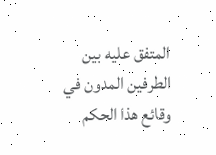المتفق عليه بين الطرفين المدون في وقائع هذا الحكم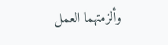وألزمتهما العمل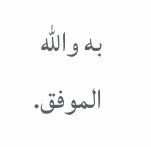به والله الموفق.